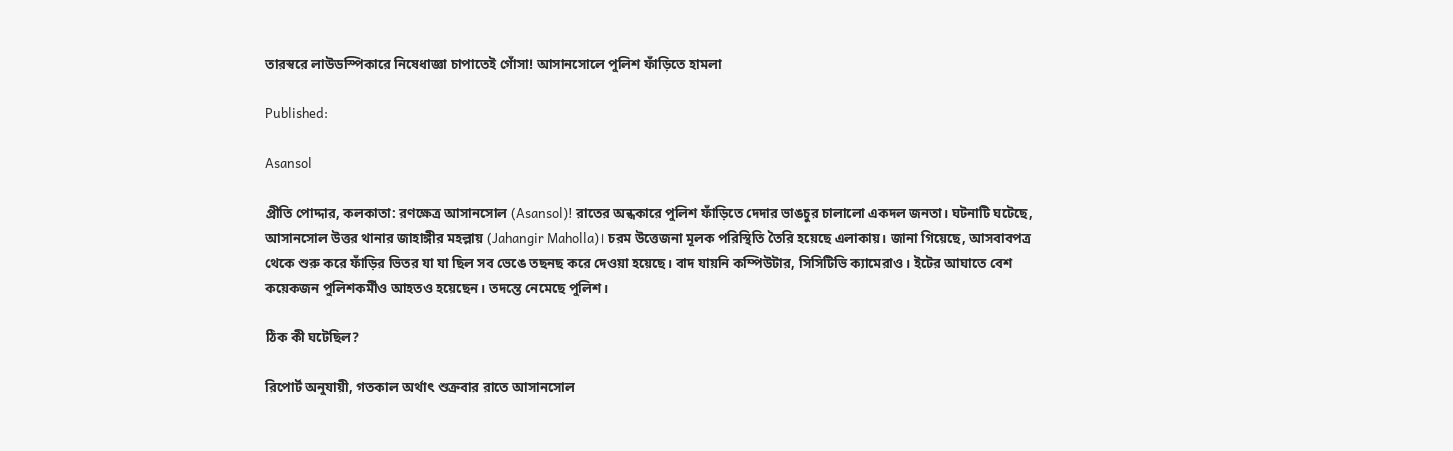তারস্বরে লাউডস্পিকারে নিষেধাজ্ঞা চাপাতেই গোঁসা! আসানসোলে পুলিশ ফাঁড়িতে হামলা

Published:

Asansol

প্রীতি পোদ্দার, কলকাতা: রণক্ষেত্র আসানসোল (Asansol)! রাতের অন্ধকারে পুলিশ ফাঁড়িতে দেদার ভাঙচুর চালালো একদল জনতা। ঘটনাটি ঘটেছে, আসানসোল উত্তর থানার জাহাঙ্গীর মহল্লায় (Jahangir Maholla)। চরম উত্তেজনা মূলক পরিস্থিতি তৈরি হয়েছে এলাকায়। জানা গিয়েছে, আসবাবপত্র থেকে শুরু করে ফাঁড়ির ভিতর যা যা ছিল সব ভেঙে তছনছ করে দেওয়া হয়েছে। বাদ যায়নি কম্পিউটার, সিসিটিভি ক্যামেরাও। ইটের আঘাতে বেশ কয়েকজন পুলিশকর্মীও আহতও হয়েছেন। তদন্তে নেমেছে পুলিশ।

ঠিক কী ঘটেছিল?

রিপোর্ট অনুযায়ী, গতকাল অর্থাৎ শুক্রবার রাতে আসানসোল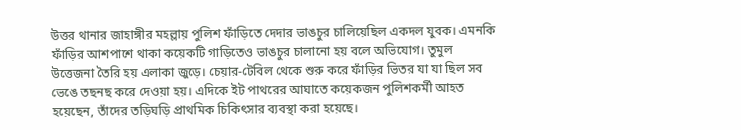উত্তর থানার জাহাঙ্গীর মহল্লায় পুলিশ ফাঁড়িতে দেদার ভাঙচুর চালিয়েছিল একদল যুবক। এমনকি ফাঁড়ির আশপাশে থাকা কয়েকটি গাড়িতেও ভাঙচুর চালানো হয় বলে অভিযোগ। তুমুল উত্তেজনা তৈরি হয় এলাকা জুড়ে। চেয়ার-টেবিল থেকে শুরু করে ফাঁড়ির ভিতর যা যা ছিল সব ভেঙে তছনছ করে দেওয়া হয়। এদিকে ইট পাথরের আঘাতে কয়েকজন পুলিশকর্মী আহত হয়েছেন, তাঁদের তড়িঘড়ি প্রাথমিক চিকিৎসার ব্যবস্থা করা হয়েছে।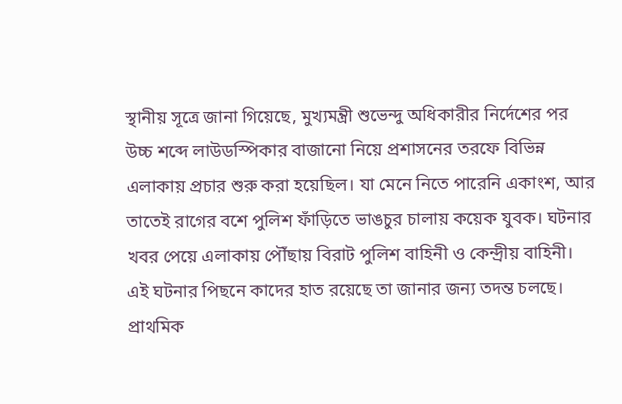স্থানীয় সূত্রে জানা গিয়েছে, মুখ্যমন্ত্রী শুভেন্দু অধিকারীর নির্দেশের পর উচ্চ শব্দে লাউডস্পিকার বাজানো নিয়ে প্রশাসনের তরফে বিভিন্ন এলাকায় প্রচার শুরু করা হয়েছিল। যা মেনে নিতে পারেনি একাংশ, আর তাতেই রাগের বশে পুলিশ ফাঁড়িতে ভাঙচুর চালায় কয়েক যুবক। ঘটনার খবর পেয়ে এলাকায় পৌঁছায় বিরাট পুলিশ বাহিনী ও কেন্দ্রীয় বাহিনী। এই ঘটনার পিছনে কাদের হাত রয়েছে তা জানার জন্য তদন্ত চলছে। প্রাথমিক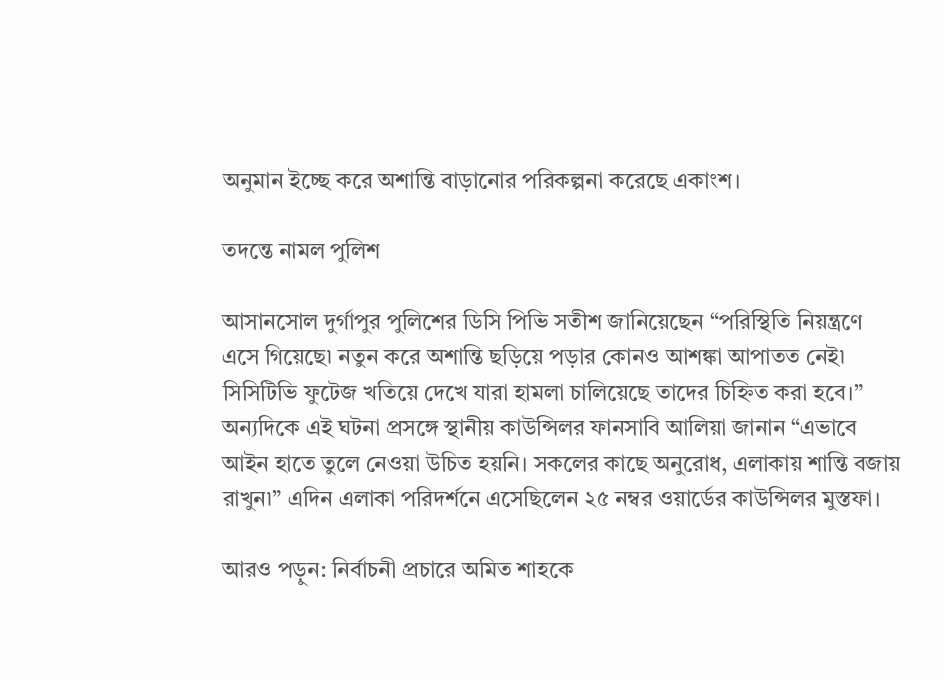অনুমান ইচ্ছে করে অশান্তি বাড়ানোর পরিকল্পনা করেছে একাংশ।

তদন্তে নামল পুলিশ

আসানসোল দুর্গাপুর পুলিশের ডিসি পিভি সতীশ জানিয়েছেন “পরিস্থিতি নিয়ন্ত্রণে এসে গিয়েছে৷ নতুন করে অশান্তি ছড়িয়ে পড়ার কোনও আশঙ্কা আপাতত নেই৷ সিসিটিভি ফুটেজ খতিয়ে দেখে যারা হামলা চালিয়েছে তাদের চিহ্নিত করা হবে।” অন্যদিকে এই ঘটনা প্রসঙ্গে স্থানীয় কাউন্সিলর ফানসাবি আলিয়া জানান “এভাবে আইন হাতে তুলে নেওয়া উচিত হয়নি। সকলের কাছে অনুরোধ, এলাকায় শান্তি বজায় রাখুন৷” এদিন এলাকা পরিদর্শনে এসেছিলেন ২৫ নম্বর ওয়ার্ডের কাউন্সিলর মুস্তফা।

আরও পড়ুন: নির্বাচনী প্রচারে অমিত শাহকে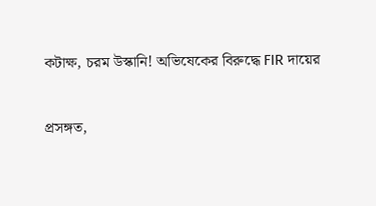কটাক্ষ, চরম উস্কানি! অভিষেকের বিরুদ্ধে FIR দায়ের

প্রসঙ্গত,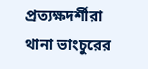প্রত্যক্ষদর্শীরা থানা ভাংচুরের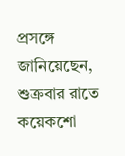প্রসঙ্গে জানিয়েছেন, শুক্রবার রাতে কয়েকশো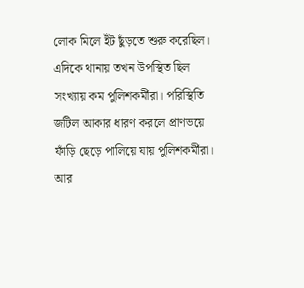লোক মিলে ইঁট ছুঁড়তে শুরু করেছিল। এদিকে থানায় তখন উপস্থিত ছিল সংখ্যায় কম পুলিশকর্মীরা। পরিস্থিতি জটিল আকার ধারণ করলে প্রাণভয়ে ফাঁড়ি ছেড়ে পালিয়ে যায় পুলিশকর্মীরা। আর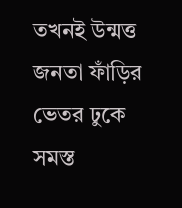তখনই উন্মত্ত জনতা ফাঁড়ির ভেতর ঢুকে সমস্ত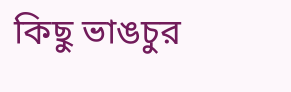কিছু ভাঙচুর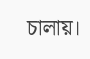চালায়।